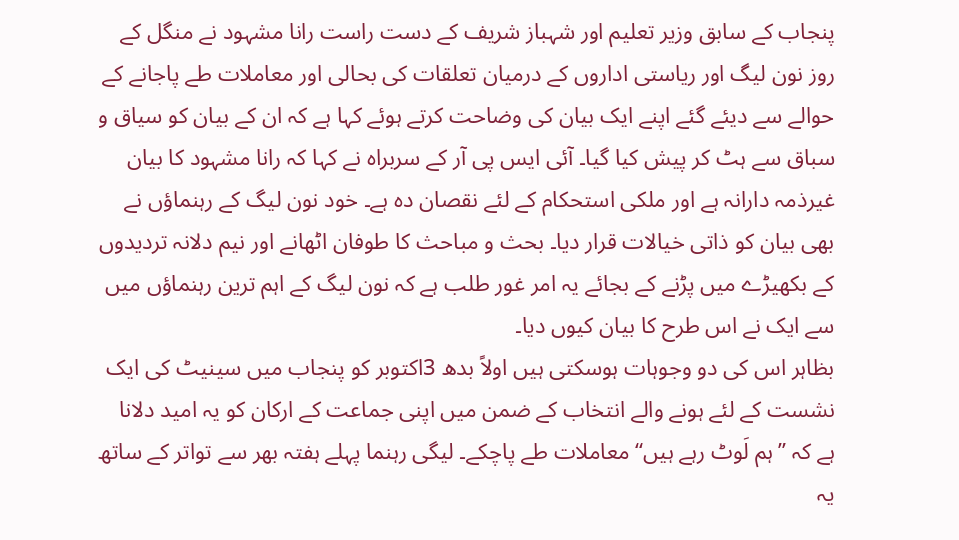پنجاب کے سابق وزیر تعلیم اور شہباز شریف کے دست راست رانا مشہود نے منگل کے روز نون لیگ اور ریاستی اداروں کے درمیان تعلقات کی بحالی اور معاملات طے پاجانے کے حوالے سے دیئے گئے اپنے ایک بیان کی وضاحت کرتے ہوئے کہا ہے کہ ان کے بیان کو سیاق و سباق سے ہٹ کر پیش کیا گیا۔ آئی ایس پی آر کے سربراہ نے کہا کہ رانا مشہود کا بیان غیرذمہ دارانہ ہے اور ملکی استحکام کے لئے نقصان دہ ہے۔ خود نون لیگ کے رہنماؤں نے بھی بیان کو ذاتی خیالات قرار دیا۔ بحث و مباحث کا طوفان اٹھانے اور نیم دلانہ تردیدوں کے بکھیڑے میں پڑنے کے بجائے یہ امر غور طلب ہے کہ نون لیگ کے اہم ترین رہنماؤں میں سے ایک نے اس طرح کا بیان کیوں دیا۔
بظاہر اس کی دو وجوہات ہوسکتی ہیں اولاً بدھ 3اکتوبر کو پنجاب میں سینیٹ کی ایک نشست کے لئے ہونے والے انتخاب کے ضمن میں اپنی جماعت کے ارکان کو یہ امید دلانا ہے کہ ”ہم لَوٹ رہے ہیں“ معاملات طے پاچکے۔ لیگی رہنما پہلے ہفتہ بھر سے تواتر کے ساتھ یہ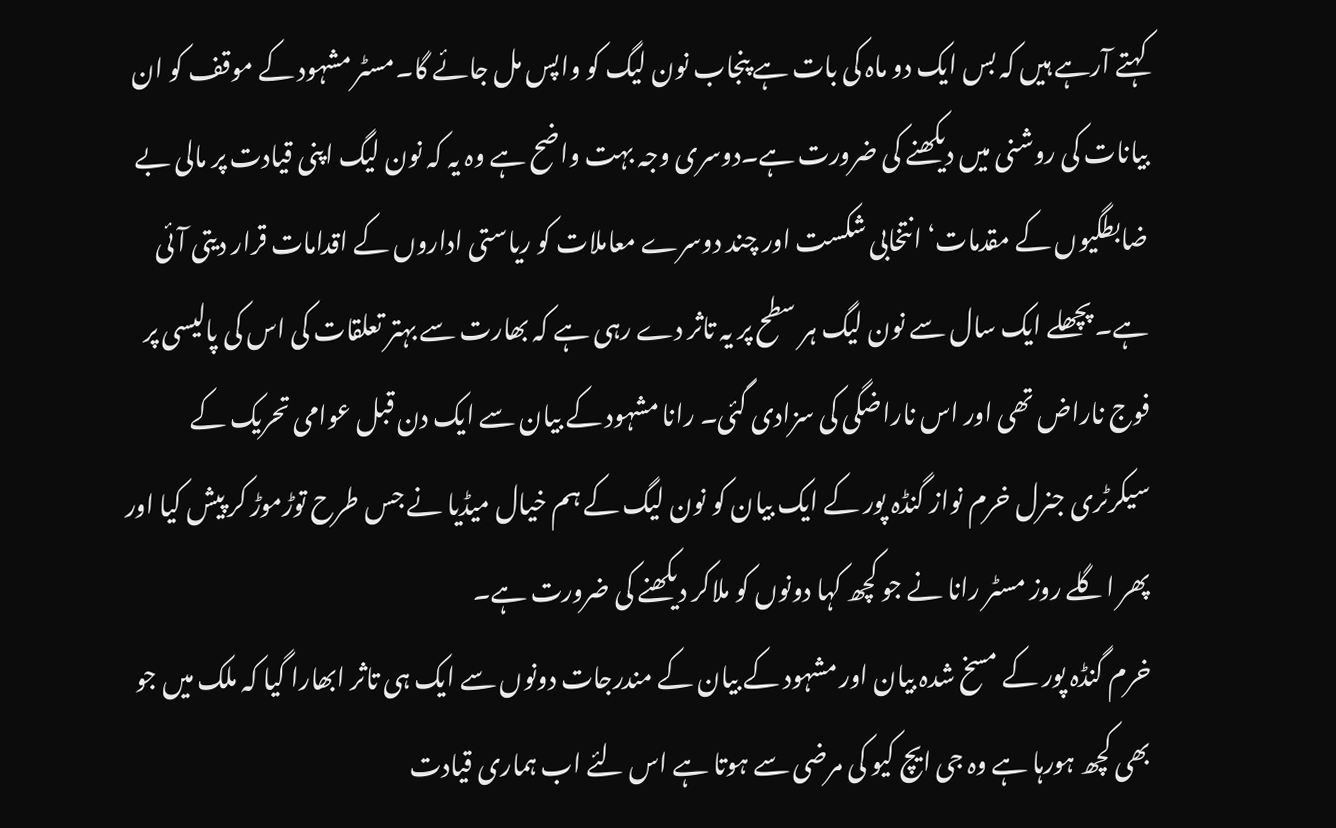کہتے آرہے ہیں کہ بس ایک دو ماہ کی بات ہے پنجاب نون لیگ کو واپس مل جائے گا۔مسٹر مشہود کے موقف کو ان بیانات کی روشنی میں دیکھنے کی ضرورت ہے۔دوسری وجہ بہت واضح ہے وہ یہ کہ نون لیگ اپنی قیادت پر مالی بے ضابطگیوں کے مقدمات‘ انتخابی شکست اور چند دوسرے معاملات کو ریاستی اداروں کے اقدامات قرار دیتی آئی ہے۔ پچھلے ایک سال سے نون لیگ ہر سطح پر یہ تاثر دے رہی ہے کہ بھارت سے بہتر تعلقات کی اس کی پالیسی پر فوج ناراض تھی اور اس ناراضگی کی سزادی گئی۔ رانا مشہود کے بیان سے ایک دن قبل عوامی تحریک کے سیکرٹری جنرل خرم نواز گنڈہ پور کے ایک بیان کو نون لیگ کے ہم خیال میڈیا نے جس طرح توڑموڑ کر پیش کیا اور پھر اگلے روز مسٹر رانا نے جو کچھ کہا دونوں کو ملاکر دیکھنے کی ضرورت ہے۔
خرم گنڈہ پور کے مسخ شدہ بیان اور مشہود کے بیان کے مندرجات دونوں سے ایک ہی تاثر ابھارا گیا کہ ملک میں جو بھی کچھ ہورہا ہے وہ جی ایچ کیو کی مرضی سے ہوتا ہے اس لئے اب ہماری قیادت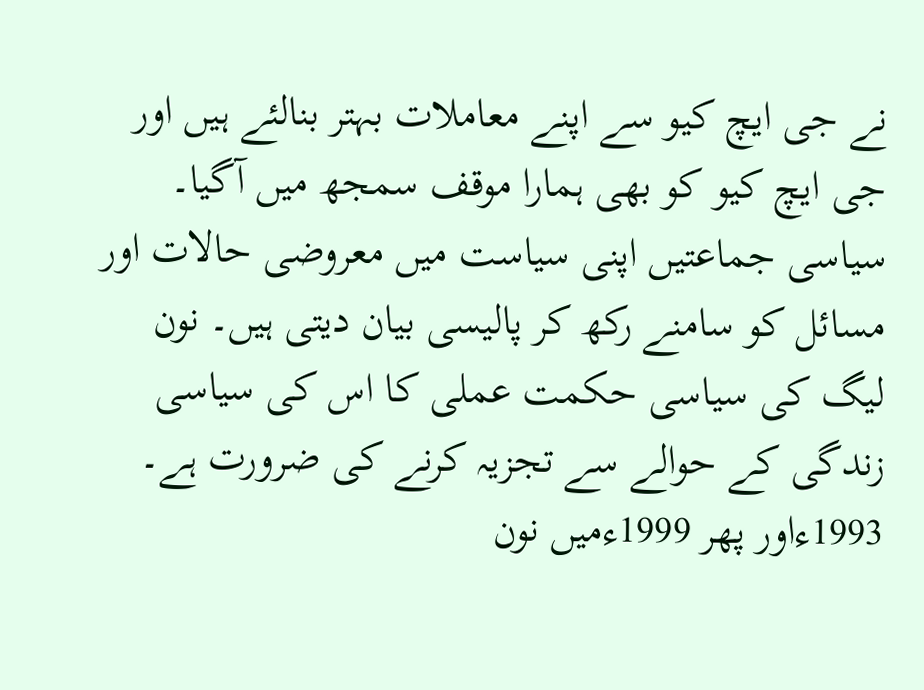نے جی ایچ کیو سے اپنے معاملات بہتر بنالئے ہیں اور جی ایچ کیو کو بھی ہمارا موقف سمجھ میں آگیا۔ سیاسی جماعتیں اپنی سیاست میں معروضی حالات اور مسائل کو سامنے رکھ کر پالیسی بیان دیتی ہیں۔ نون لیگ کی سیاسی حکمت عملی کا اس کی سیاسی زندگی کے حوالے سے تجزیہ کرنے کی ضرورت ہے۔ 1993ءاور پھر 1999ءمیں نون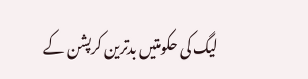لیگ کی حکومتیں بدترین کرپشن کے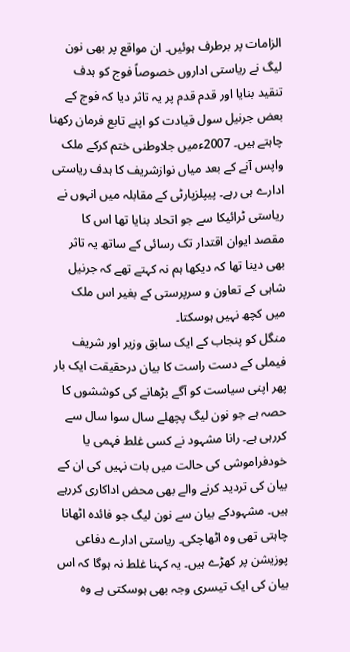الزامات پر برطرف ہوئیں۔ ان مواقع پر بھی نون لیگ نے ریاستی اداروں خصوصاً فوج کو ہدف تنقید بنایا اور قدم قدم پر یہ تاثر دیا کہ فوج کے بعض جرنیل سول قیادت کو اپنے تابع فرمان رکھنا چاہتے ہیں۔ 2007ءمیں جلاوطنی ختم کرکے ملک واپس آنے کے بعد میاں نوازشریف کا ہدف ریاستی ادارے ہی رہے۔ پیپلزپارٹی کے مقابلہ میں انہوں نے ریاستی ٹرائیکا سے جو اتحاد بنایا تھا اس کا مقصد ایوان اقتدار تک رسائی کے ساتھ یہ تاثر بھی دینا تھا کہ دیکھا ہم نہ کہتے تھے کہ جرنیل شاہی کے تعاون و سرپرستی کے بغیر اس ملک میں کچھ نہیں ہوسکتا۔
منگل کو پنجاب کے ایک سابق وزیر اور شریف فیملی کے دست راست کا بیان درحقیقت ایک بار پھر اپنی سیاست کو آگے بڑھانے کی کوششوں کا حصہ ہے جو نون لیگ پچھلے سال سوا سال سے کررہی ہے۔ رانا مشہود نے کسی غلط فہمی یا خودفراموشی کی حالت میں بات نہیں کی ان کے بیان کی تردید کرنے والے بھی محض اداکاری کررہے ہیں۔ مشہودکے بیان سے نون لیگ جو فائدہ اٹھانا چاہتی تھی وہ اٹھاچکی۔ ریاستی ادارے دفاعی پوزیشن پر کھڑے ہیں۔ یہ کہنا غلط نہ ہوگا کہ اس بیان کی ایک تیسری وجہ بھی ہوسکتی ہے وہ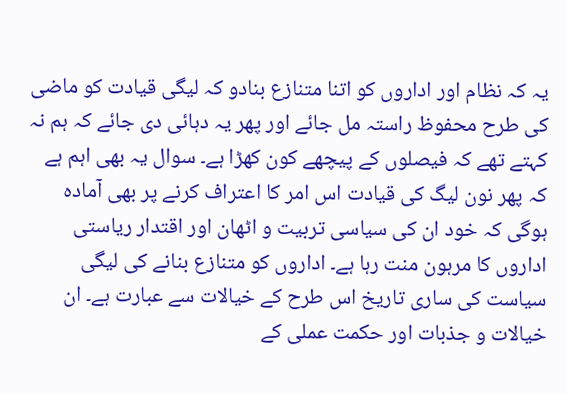یہ کہ نظام اور اداروں کو اتنا متنازع بنادو کہ لیگی قیادت کو ماضی کی طرح محفوظ راستہ مل جائے اور پھر یہ دہائی دی جائے کہ ہم نہ کہتے تھے کہ فیصلوں کے پیچھے کون کھڑا ہے۔ سوال یہ بھی اہم ہے کہ پھر نون لیگ کی قیادت اس امر کا اعتراف کرنے پر بھی آمادہ ہوگی کہ خود ان کی سیاسی تربیت و اٹھان اور اقتدار ریاستی اداروں کا مرہون منت رہا ہے۔ اداروں کو متنازع بنانے کی لیگی سیاست کی ساری تاریخ اس طرح کے خیالات سے عبارت ہے۔ ان خیالات و جذبات اور حکمت عملی کے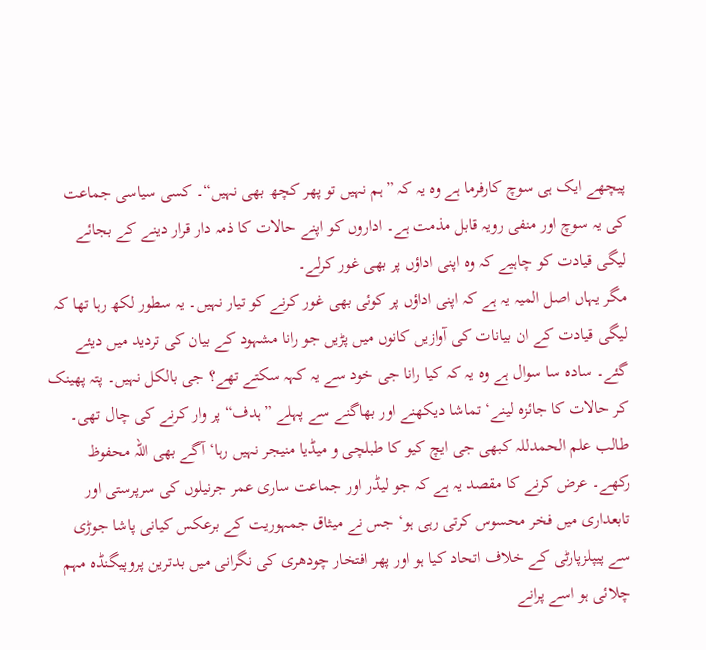پیچھے ایک ہی سوچ کارفرما ہے وہ یہ کہ ”ہم نہیں تو پھر کچھ بھی نہیں“۔ کسی سیاسی جماعت کی یہ سوچ اور منفی رویہ قابل مذمت ہے۔ اداروں کو اپنے حالات کا ذمہ دار قرار دینے کے بجائے لیگی قیادت کو چاہیے کہ وہ اپنی اداؤں پر بھی غور کرلے۔
مگر یہاں اصل المیہ یہ ہے کہ اپنی اداؤں پر کوئی بھی غور کرنے کو تیار نہیں۔ یہ سطور لکھ رہا تھا کہ لیگی قیادت کے ان بیانات کی آوازیں کانوں میں پڑیں جو رانا مشہود کے بیان کی تردید میں دیئے گئے۔ سادہ سا سوال ہے وہ یہ کہ کیا رانا جی خود سے یہ کہہ سکتے تھے؟ جی بالکل نہیں۔ پتہ پھینک کر حالات کا جائزہ لینے‘ تماشا دیکھنے اور بھاگنے سے پہلے ”ہدف“ پر وار کرنے کی چال تھی۔ طالب علم الحمدللہ کبھی جی ایچ کیو کا طبلچی و میڈیا منیجر نہیں رہا‘ آگے بھی اللہ محفوظ رکھے۔ عرض کرنے کا مقصد یہ ہے کہ جو لیڈر اور جماعت ساری عمر جرنیلوں کی سرپرستی اور تابعداری میں فخر محسوس کرتی رہی ہو‘ جس نے میثاق جمہوریت کے برعکس کیانی پاشا جوڑی سے پیپلزپارٹی کے خلاف اتحاد کیا ہو اور پھر افتخار چودھری کی نگرانی میں بدترین پروپیگنڈہ مہم چلائی ہو اسے پرانے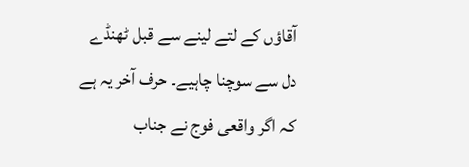آقاؤں کے لتے لینے سے قبل ٹھنڈے دل سے سوچنا چاہیے۔ حرف آخر یہ ہے کہ اگر واقعی فوج نے جناب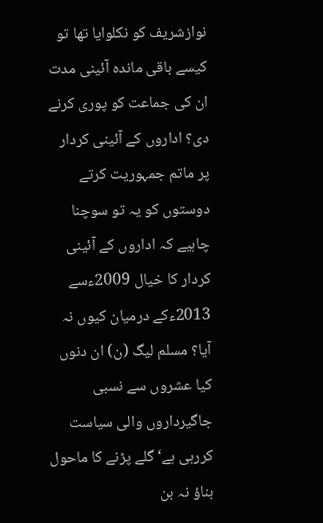نوازشریف کو نکلوایا تھا تو کیسے باقی ماندہ آئینی مدت ان کی جماعت کو پوری کرنے دی؟ اداروں کے آئینی کردار پر ماتم جمہوریت کرتے دوستوں کو یہ تو سوچنا چاہیے کہ اداروں کے آئینی کردار کا خیال 2009ءسے 2013ءکے درمیان کیوں نہ آیا؟ مسلم لیگ (ن) ان دنوں کیا عشروں سے نسبی جاگیرداروں والی سیاست کررہی ہے‘ گلے پڑنے کا ماحول بناؤ نہ بن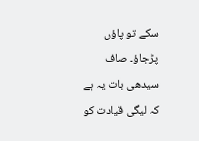سکے تو پاؤں پڑجاؤ۔ صاف سیدھی بات یہ ہے کہ لیگی قیادت کو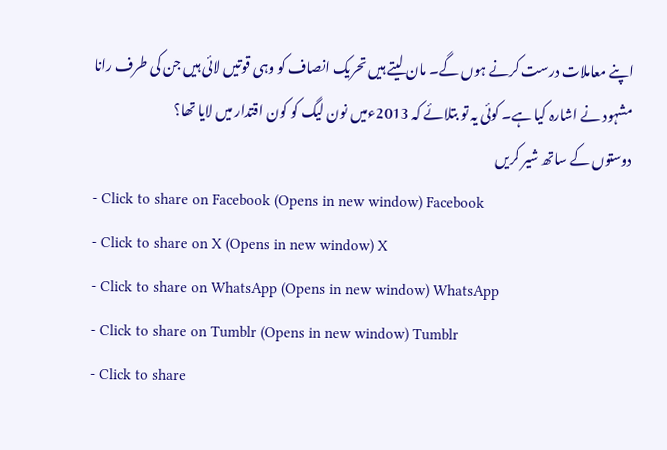اپنے معاملات درست کرنے ہوں گے۔ مان لیتے ہیں تحریک انصاف کو وہی قوتیں لائی ہیں جن کی طرف رانا مشہود نے اشارہ کیا ہے۔ کوئی یہ تو بتلائے کہ 2013ءمیں نون لیگ کو کون اقتدار میں لایا تھا؟
دوستوں کے ساتھ شیر کریں
- Click to share on Facebook (Opens in new window) Facebook
- Click to share on X (Opens in new window) X
- Click to share on WhatsApp (Opens in new window) WhatsApp
- Click to share on Tumblr (Opens in new window) Tumblr
- Click to share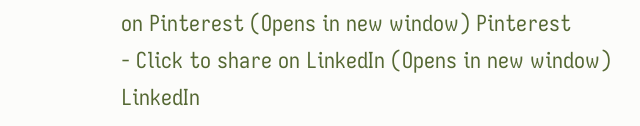on Pinterest (Opens in new window) Pinterest
- Click to share on LinkedIn (Opens in new window) LinkedIn